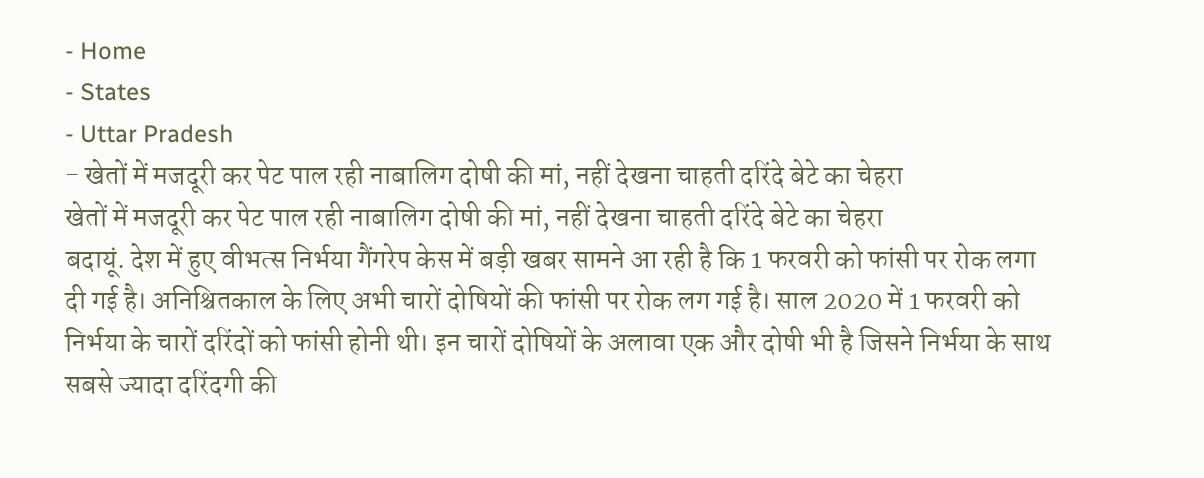- Home
- States
- Uttar Pradesh
- खेतों में मजदूरी कर पेट पाल रही नाबालिग दोषी की मां, नहीं देखना चाहती दरिंदे बेटे का चेहरा
खेतों में मजदूरी कर पेट पाल रही नाबालिग दोषी की मां, नहीं देखना चाहती दरिंदे बेटे का चेहरा
बदायूं. देश में हुए वीभत्स निर्भया गैंगरेप केस में बड़ी खबर सामने आ रही है कि 1 फरवरी को फांसी पर रोक लगा दी गई है। अनिश्चितकाल के लिए अभी चारों दोषियों की फांसी पर रोक लग गई है। साल 2020 में 1 फरवरी को निर्भया के चारों दरिंदों को फांसी होनी थी। इन चारों दोषियों के अलावा एक और दोषी भी है जिसने निर्भया के साथ सबसे ज्यादा दरिंदगी की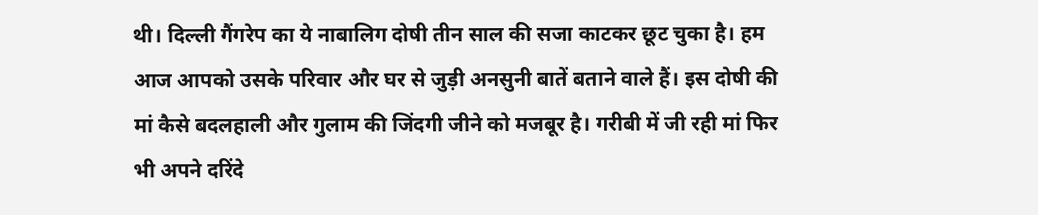थी। दिल्ली गैंगरेप का ये नाबालिग दोषी तीन साल की सजा काटकर छूट चुका है। हम आज आपको उसके परिवार और घर से जुड़ी अनसुनी बातें बताने वाले हैं। इस दोषी की मां कैसे बदलहाली और गुलाम की जिंदगी जीने को मजबूर है। गरीबी में जी रही मां फिर भी अपने दरिंदे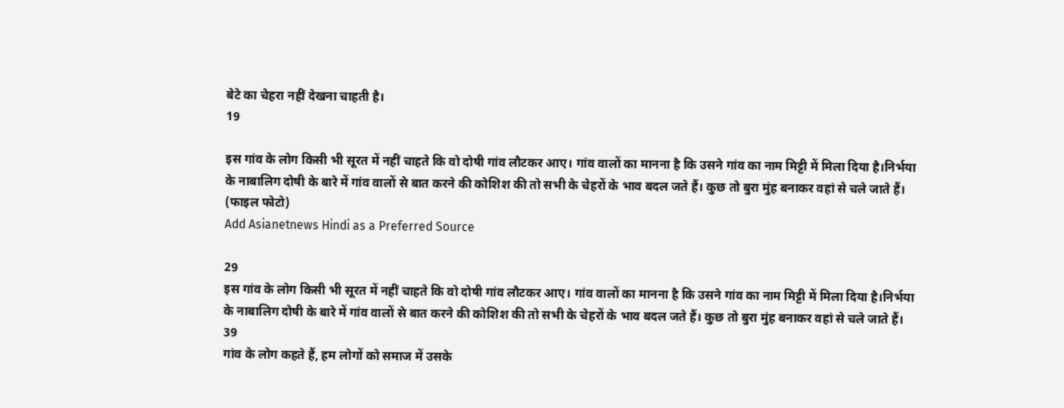बेटे का चेहरा नहीं देखना चाहती है।
19

इस गांव के लोग किसी भी सूरत में नहीं चाहते कि वो दोषी गांव लौटकर आए। गांव वालों का मानना है कि उसने गांव का नाम मिट्टी में मिला दिया है।निर्भया के नाबालिग दोषी के बारे में गांव वालों से बात करने की कोशिश की तो सभी के चेहरों के भाव बदल जते हैं। कुछ तो बुरा मुंह बनाकर वहां से चले जाते हैं। (फाइल फोटो)
Add Asianetnews Hindi as a Preferred Source

29
इस गांव के लोग किसी भी सूरत में नहीं चाहते कि वो दोषी गांव लौटकर आए। गांव वालों का मानना है कि उसने गांव का नाम मिट्टी में मिला दिया है।निर्भया के नाबालिग दोषी के बारे में गांव वालों से बात करने की कोशिश की तो सभी के चेहरों के भाव बदल जते हैं। कुछ तो बुरा मुंह बनाकर वहां से चले जाते हैं।
39
गांव के लोग कहते हैं, हम लोगों को समाज में उसके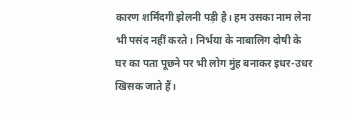कारण शर्मिंदगी झेलनी पड़ी है। हम उसका नाम लेना भी पसंद नहीं करते। निर्भया के नाबालिग दोषी के घर का पता पूछने पर भी लोग मुंह बनाकर इधर-उधर खिसक जाते हैं।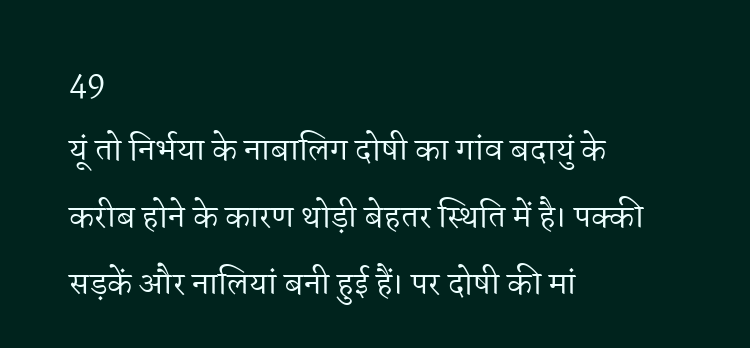49
यूं तो निर्भया के नाबालिग दोषी का गांव बदायुं के करीब होने के कारण थोड़ी बेहतर स्थिति में है। पक्की सड़कें और नालियां बनी हुई हैं। पर दोषी की मां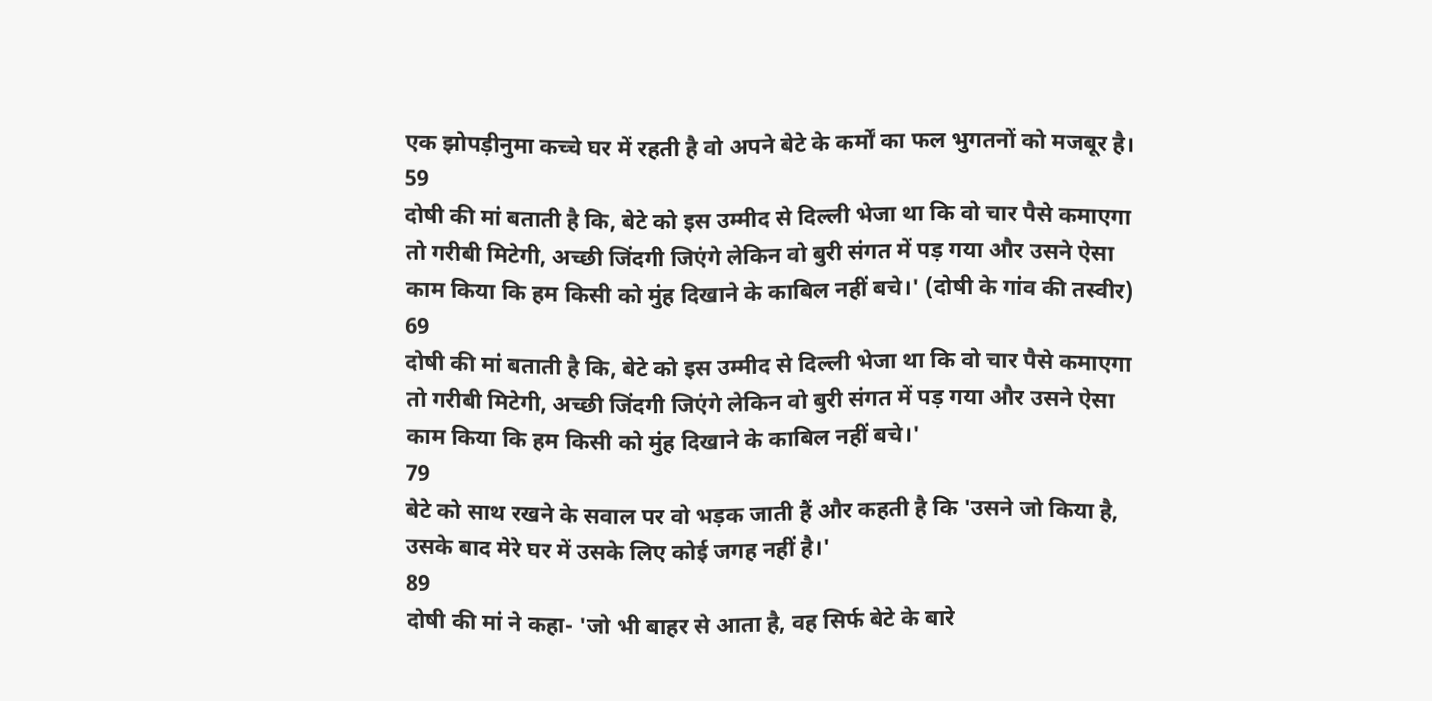एक झोपड़ीनुमा कच्चे घर में रहती है वो अपने बेटे के कर्मों का फल भुगतनों को मजबूर है।
59
दोषी की मां बताती है कि, बेटे को इस उम्मीद से दिल्ली भेजा था कि वो चार पैसे कमाएगा तो गरीबी मिटेगी, अच्छी जिंदगी जिएंगे लेकिन वो बुरी संगत में पड़ गया और उसने ऐसा काम किया कि हम किसी को मुंह दिखाने के काबिल नहीं बचे।' (दोषी के गांव की तस्वीर)
69
दोषी की मां बताती है कि, बेटे को इस उम्मीद से दिल्ली भेजा था कि वो चार पैसे कमाएगा तो गरीबी मिटेगी, अच्छी जिंदगी जिएंगे लेकिन वो बुरी संगत में पड़ गया और उसने ऐसा काम किया कि हम किसी को मुंह दिखाने के काबिल नहीं बचे।'
79
बेटे को साथ रखने के सवाल पर वो भड़क जाती हैं और कहती है कि 'उसने जो किया है, उसके बाद मेरे घर में उसके लिए कोई जगह नहीं है।'
89
दोषी की मां ने कहा- 'जो भी बाहर से आता है, वह सिर्फ बेटे के बारे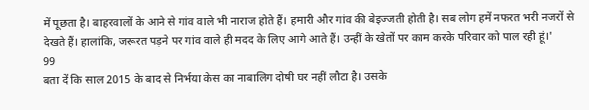में पूछता है। बाहरवालों के आने से गांव वाले भी नाराज होते हैं। हमारी और गांव की बेइज्जती होती है। सब लोग हमें नफरत भरी नजरों से देखते हैं। हालांकि, जरूरत पड़ने पर गांव वाले ही मदद के लिए आगे आते हैं। उन्हीं के खेतों पर काम करके परिवार को पाल रही हूं।'
99
बता दें कि साल 2015 के बाद से निर्भया केस का नाबालिग दोषी घर नहीं लौटा है। उसके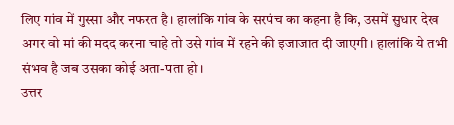लिए गांव में गुस्सा और नफरत है। हालांकि गांव के सरपंच का कहना है कि, उसमें सुधार देख अगर वो मां की मदद करना चाहे तो उसे गांव में रहने की इजाजात दी जाएगी। हालांकि ये तभी संभव है जब उसका कोई अता-पता हो।
उत्तर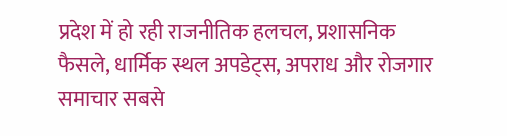प्रदेश में हो रही राजनीतिक हलचल, प्रशासनिक फैसले, धार्मिक स्थल अपडेट्स, अपराध और रोजगार समाचार सबसे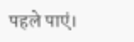पहले पाएं।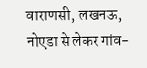वाराणसी, लखनऊ, नोएडा से लेकर गांव-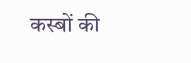कस्बों की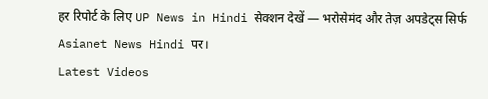हर रिपोर्ट के लिए UP News in Hindi सेक्शन देखें — भरोसेमंद और तेज़ अपडेट्स सिर्फ Asianet News Hindi पर।
Latest Videos